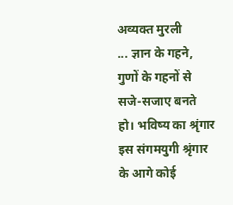अव्यक्त मुरली
... ज्ञान के गहने, गुणों के गहनों से सजे-सजाए बनते हो। भविष्य का श्रृंगार इस संगमयुगी श्रृंगार के आगे कोई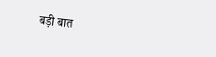बड़ी बात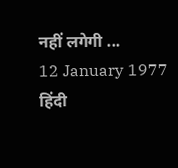नहीं लगेगी ...
12 January 1977
हिंदी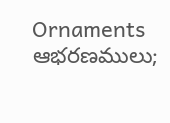Ornaments
ఆభరణములు;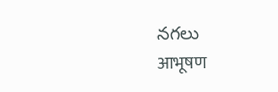నగలు
आभूषण